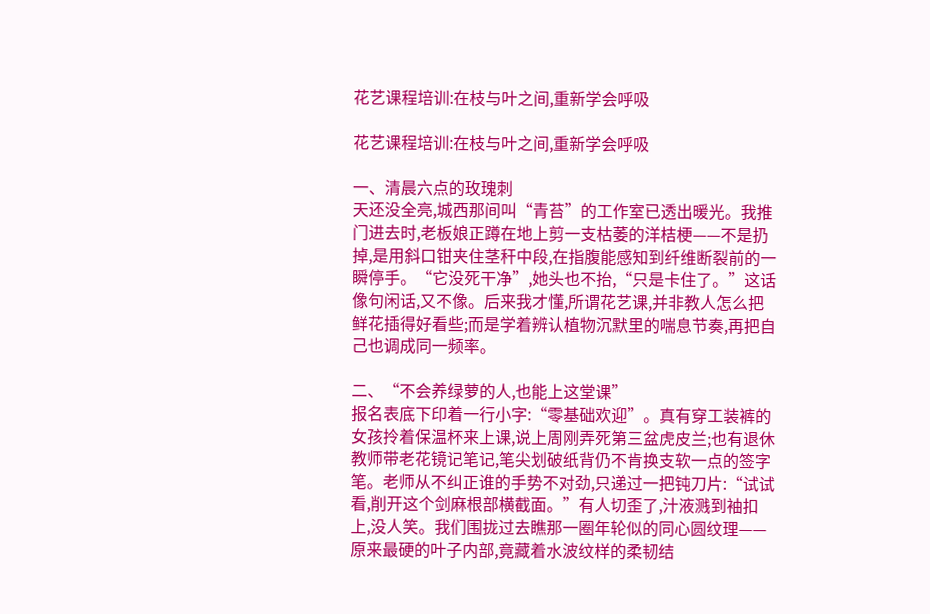花艺课程培训:在枝与叶之间,重新学会呼吸

花艺课程培训:在枝与叶之间,重新学会呼吸

一、清晨六点的玫瑰刺
天还没全亮,城西那间叫“青苔”的工作室已透出暖光。我推门进去时,老板娘正蹲在地上剪一支枯萎的洋桔梗——不是扔掉,是用斜口钳夹住茎秆中段,在指腹能感知到纤维断裂前的一瞬停手。“它没死干净”,她头也不抬,“只是卡住了。”这话像句闲话,又不像。后来我才懂,所谓花艺课,并非教人怎么把鲜花插得好看些;而是学着辨认植物沉默里的喘息节奏,再把自己也调成同一频率。

二、“不会养绿萝的人,也能上这堂课”
报名表底下印着一行小字:“零基础欢迎”。真有穿工装裤的女孩拎着保温杯来上课,说上周刚弄死第三盆虎皮兰;也有退休教师带老花镜记笔记,笔尖划破纸背仍不肯换支软一点的签字笔。老师从不纠正谁的手势不对劲,只递过一把钝刀片:“试试看,削开这个剑麻根部横截面。”有人切歪了,汁液溅到袖扣上,没人笑。我们围拢过去瞧那一圈年轮似的同心圆纹理——原来最硬的叶子内部,竟藏着水波纹样的柔韧结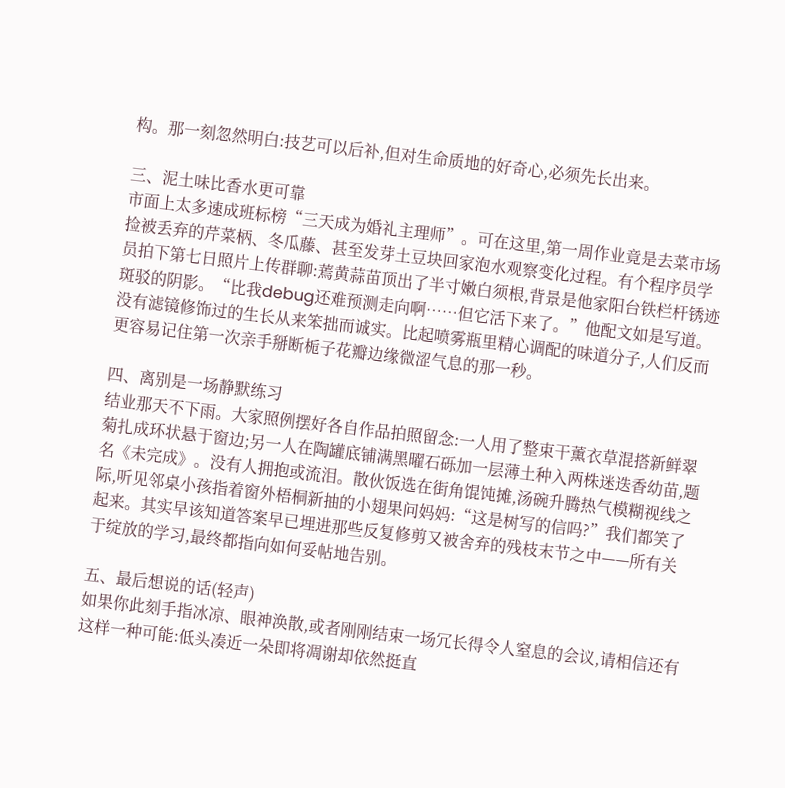构。那一刻忽然明白:技艺可以后补,但对生命质地的好奇心,必须先长出来。

三、泥土味比香水更可靠
市面上太多速成班标榜“三天成为婚礼主理师”。可在这里,第一周作业竟是去菜市场捡被丢弃的芹菜柄、冬瓜藤、甚至发芽土豆块回家泡水观察变化过程。有个程序员学员拍下第七日照片上传群聊:蔫黄蒜苗顶出了半寸嫩白须根,背景是他家阳台铁栏杆锈迹斑驳的阴影。“比我debug还难预测走向啊……但它活下来了。”他配文如是写道。没有滤镜修饰过的生长从来笨拙而诚实。比起喷雾瓶里精心调配的味道分子,人们反而更容易记住第一次亲手掰断栀子花瓣边缘微涩气息的那一秒。

四、离别是一场静默练习
结业那天不下雨。大家照例摆好各自作品拍照留念:一人用了整束干薰衣草混搭新鲜翠菊扎成环状悬于窗边;另一人在陶罐底铺满黑曜石砾加一层薄土种入两株迷迭香幼苗,题名《未完成》。没有人拥抱或流泪。散伙饭选在街角馄饨摊,汤碗升腾热气模糊视线之际,听见邻桌小孩指着窗外梧桐新抽的小翅果问妈妈:“这是树写的信吗?”我们都笑了起来。其实早该知道答案早已埋进那些反复修剪又被舍弃的残枝末节之中——所有关于绽放的学习,最终都指向如何妥帖地告别。

五、最后想说的话(轻声)
如果你此刻手指冰凉、眼神涣散,或者刚刚结束一场冗长得令人窒息的会议,请相信还有这样一种可能:低头凑近一朵即将凋谢却依然挺直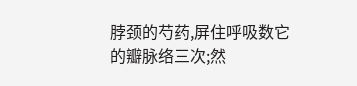脖颈的芍药,屏住呼吸数它的瓣脉络三次;然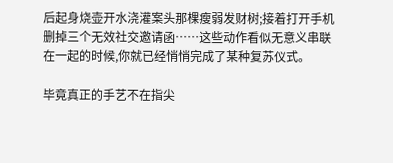后起身烧壶开水浇灌案头那棵瘦弱发财树;接着打开手机删掉三个无效社交邀请函……这些动作看似无意义串联在一起的时候,你就已经悄悄完成了某种复苏仪式。

毕竟真正的手艺不在指尖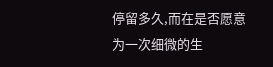停留多久,而在是否愿意为一次细微的生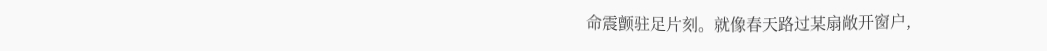命震颤驻足片刻。就像春天路过某扇敞开窗户,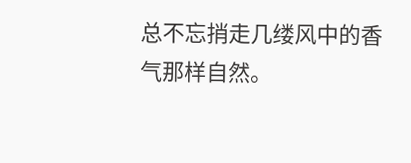总不忘捎走几缕风中的香气那样自然。